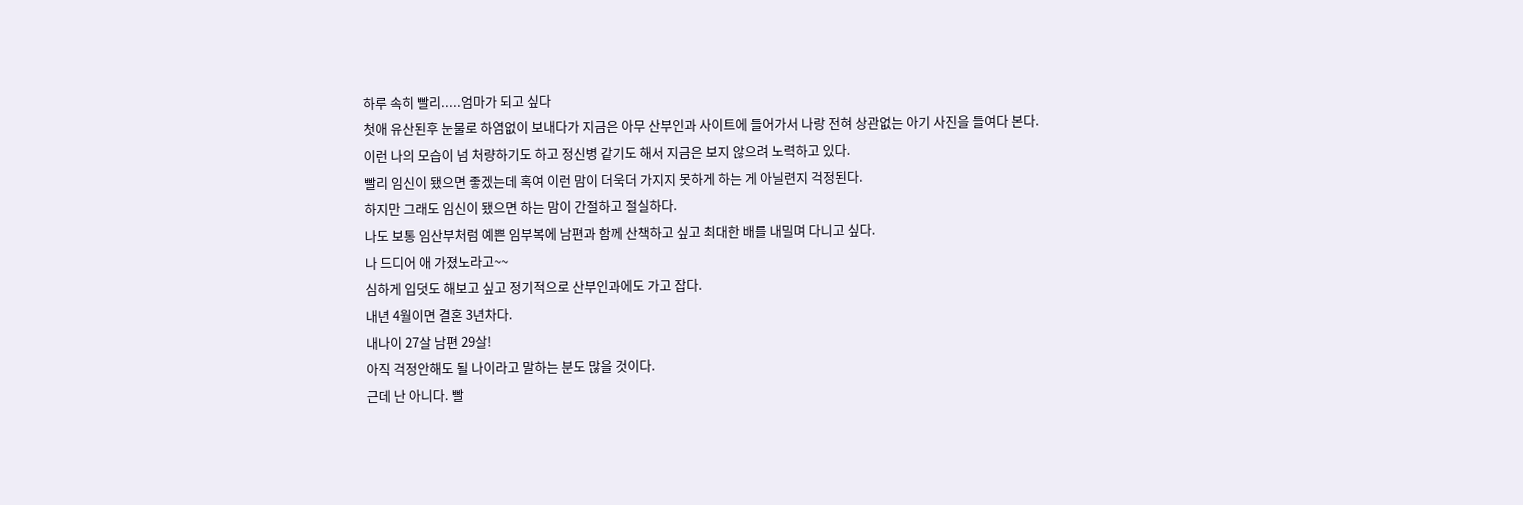하루 속히 빨리.....엄마가 되고 싶다
첫애 유산된후 눈물로 하염없이 보내다가 지금은 아무 산부인과 사이트에 들어가서 나랑 전혀 상관없는 아기 사진을 들여다 본다.
이런 나의 모습이 넘 처량하기도 하고 정신병 같기도 해서 지금은 보지 않으려 노력하고 있다.
빨리 임신이 됐으면 좋겠는데 혹여 이런 맘이 더욱더 가지지 못하게 하는 게 아닐련지 걱정된다.
하지만 그래도 임신이 됐으면 하는 맘이 간절하고 절실하다.
나도 보통 임산부처럼 예쁜 임부복에 남편과 함께 산책하고 싶고 최대한 배를 내밀며 다니고 싶다.
나 드디어 애 가졌노라고~~
심하게 입덧도 해보고 싶고 정기적으로 산부인과에도 가고 잡다.
내년 4월이면 결혼 3년차다.
내나이 27살 남편 29살!
아직 걱정안해도 될 나이라고 말하는 분도 많을 것이다.
근데 난 아니다. 빨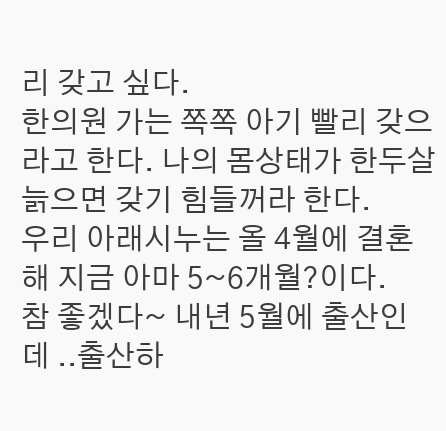리 갖고 싶다.
한의원 가는 쪽쪽 아기 빨리 갖으라고 한다. 나의 몸상태가 한두살 늙으면 갖기 힘들꺼라 한다.
우리 아래시누는 올 4월에 결혼해 지금 아마 5~6개월?이다.
참 좋겠다~ 내년 5월에 출산인데 ..출산하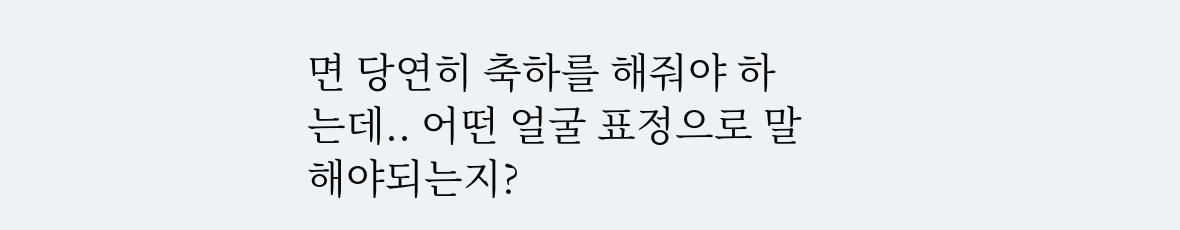면 당연히 축하를 해줘야 하는데.. 어떤 얼굴 표정으로 말해야되는지?